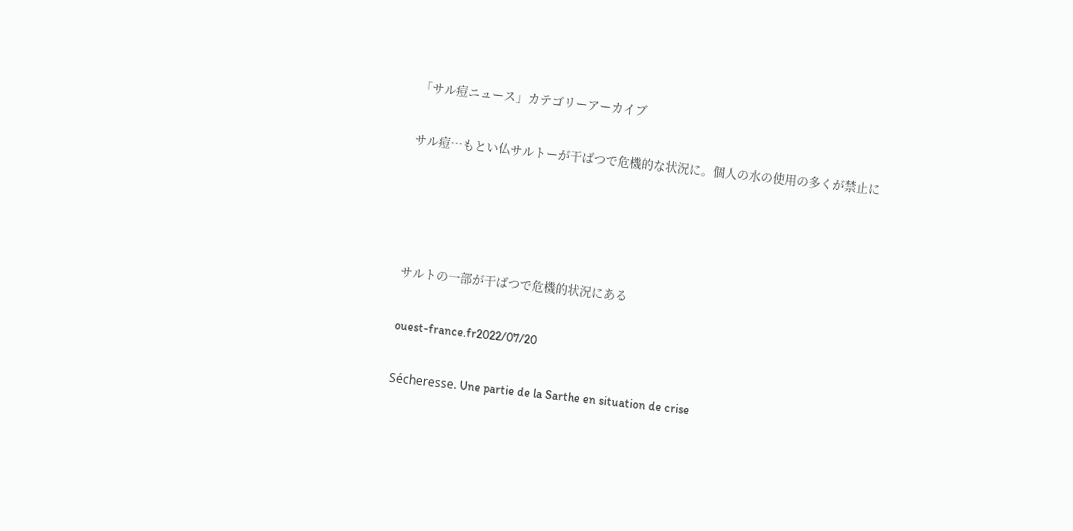「サル痘ニュース」カテゴリーアーカイブ

サル痘…もとい仏サルトーが干ばつで危機的な状況に。個人の水の使用の多くが禁止に




サルトの一部が干ばつで危機的状況にある

ouest-france.fr2022/07/20

Sécheresse. Une partie de la Sarthe en situation de crise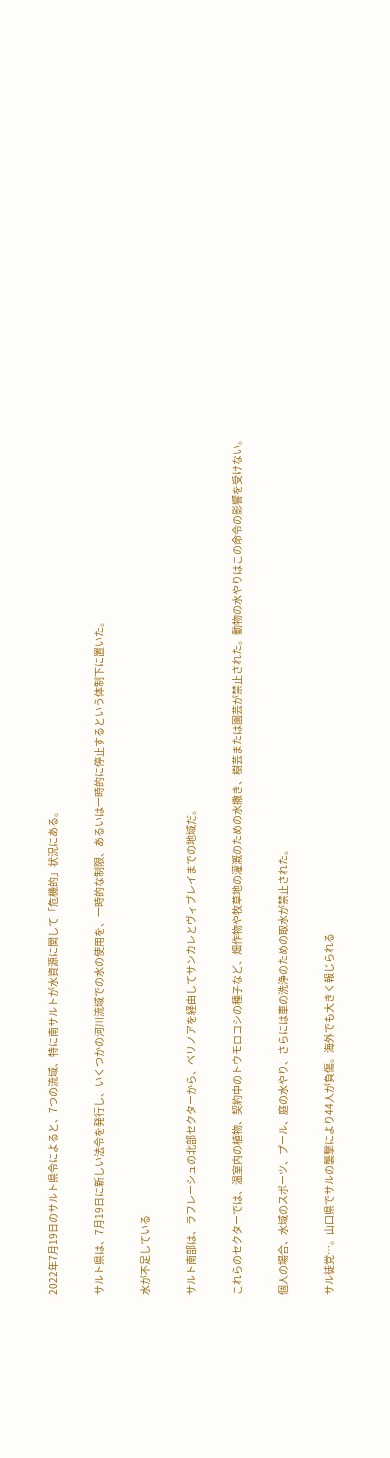2022年7月19日のサルト県令によると、7つの流域、特に南サルトが水資源に関して「危機的」状況にある。

サルト県は、7月19日に新しい法令を発行し、いくつかの河川流域での水の使用を、一時的な制限、あるいは一時的に停止するという体制下に置いた。

水が不足している

サルト南部は、ラフレーシュの北部セクターから、ベリノアを経由してサンカレとヴィブレイまでの地域だ。

これらのセクターでは、温室内の植物、契約中のトウモロコシの種子など、畑作物や牧草地の灌漑のための水撒き、樹芸または園芸が禁止された。動物の水やりはこの命令の影響を受けない。

個人の場合、水域のスポーツ、プール、庭の水やり、さらには車の洗浄のための取水が禁止された。

サル徒党…。山口県でサルの襲撃により44人が負傷。海外でも大きく報じられる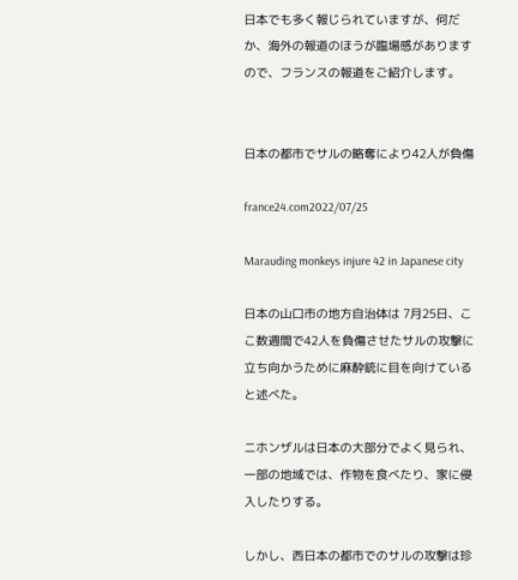日本でも多く報じられていますが、何だか、海外の報道のほうが臨場感がありますので、フランスの報道をご紹介します。


日本の都市でサルの略奪により42人が負傷

france24.com2022/07/25

Marauding monkeys injure 42 in Japanese city

日本の山口市の地方自治体は 7月25日、ここ数週間で42人を負傷させたサルの攻撃に立ち向かうために麻酔銃に目を向けていると述べた。

ニホンザルは日本の大部分でよく見られ、一部の地域では、作物を食べたり、家に侵入したりする。

しかし、西日本の都市でのサルの攻撃は珍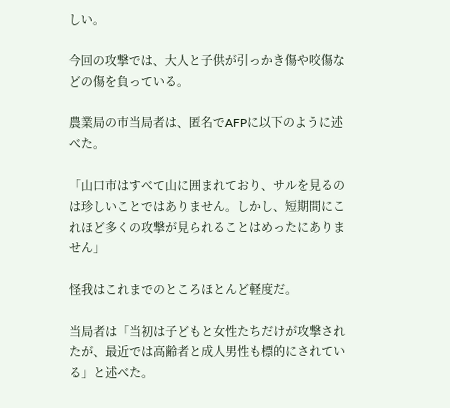しい。

今回の攻撃では、大人と子供が引っかき傷や咬傷などの傷を負っている。

農業局の市当局者は、匿名でAFPに以下のように述べた。

「山口市はすべて山に囲まれており、サルを見るのは珍しいことではありません。しかし、短期間にこれほど多くの攻撃が見られることはめったにありません」

怪我はこれまでのところほとんど軽度だ。

当局者は「当初は子どもと女性たちだけが攻撃されたが、最近では高齢者と成人男性も標的にされている」と述べた。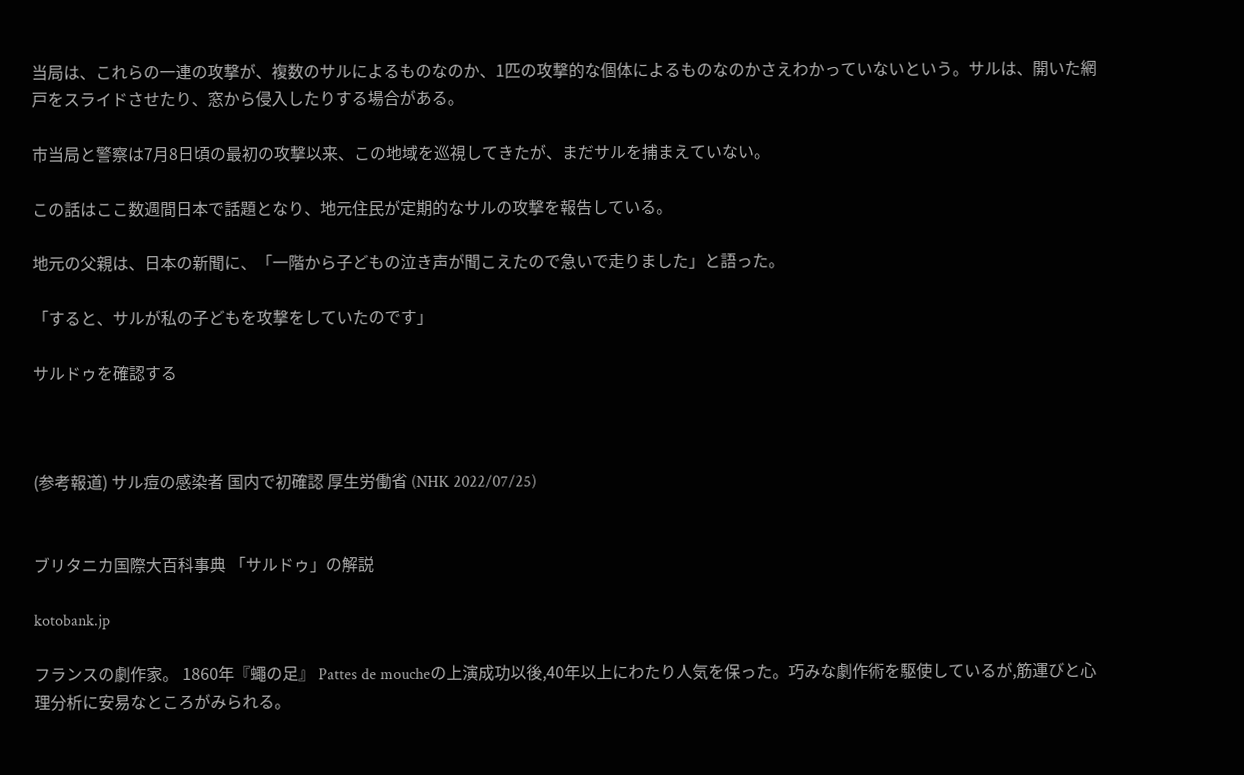当局は、これらの一連の攻撃が、複数のサルによるものなのか、1匹の攻撃的な個体によるものなのかさえわかっていないという。サルは、開いた網戸をスライドさせたり、窓から侵入したりする場合がある。

市当局と警察は7月8日頃の最初の攻撃以来、この地域を巡視してきたが、まだサルを捕まえていない。

この話はここ数週間日本で話題となり、地元住民が定期的なサルの攻撃を報告している。

地元の父親は、日本の新聞に、「一階から子どもの泣き声が聞こえたので急いで走りました」と語った。

「すると、サルが私の子どもを攻撃をしていたのです」

サルドゥを確認する



(参考報道) サル痘の感染者 国内で初確認 厚生労働省 (NHK 2022/07/25)


ブリタニカ国際大百科事典 「サルドゥ」の解説

kotobank.jp

フランスの劇作家。 1860年『蠅の足』 Pattes de moucheの上演成功以後,40年以上にわたり人気を保った。巧みな劇作術を駆使しているが,筋運びと心理分析に安易なところがみられる。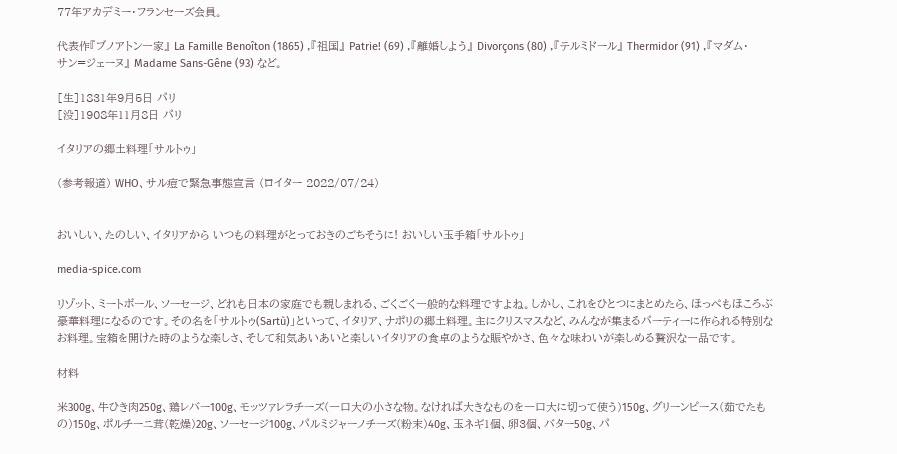77年アカデミー・フランセーズ会員。

代表作『ブノアトン一家』 La Famille Benoîton (1865) ,『祖国』 Patrie! (69) ,『離婚しよう』 Divorçons (80) ,『テルミドール』 Thermidor (91) ,『マダム・サン=ジェーヌ』 Madame Sans-Gêne (93) など。

[生]1831年9月5日 パリ
[没]1908年11月8日 パリ

イタリアの郷土料理「サルトゥ」

(参考報道) WHO、サル痘で緊急事態宣言 (ロイター 2022/07/24)


おいしい、たのしい、イタリアから いつもの料理がとっておきのごちそうに! おいしい玉手箱「サルトゥ」

media-spice.com

リゾット、ミートボール、ソーセージ、どれも日本の家庭でも親しまれる、ごくごく一般的な料理ですよね。しかし、これをひとつにまとめたら、ほっぺもほころぶ豪華料理になるのです。その名を「サルトゥ(Sartù)」といって、イタリア、ナポリの郷土料理。主にクリスマスなど、みんなが集まるパーティーに作られる特別なお料理。宝箱を開けた時のような楽しさ、そして和気あいあいと楽しいイタリアの食卓のような賑やかさ、色々な味わいが楽しめる贅沢な一品です。

材料

米300g、牛ひき肉250g、鶏レバー100g、モッツァレラチーズ(一口大の小さな物。なければ大きなものを一口大に切って使う)150g、グリーンピース(茹でたもの)150g、ポルチーニ茸(乾燥)20g、ソーセージ100g、パルミジャーノチーズ(粉末)40g、玉ネギ1個、卵3個、バター50g、パ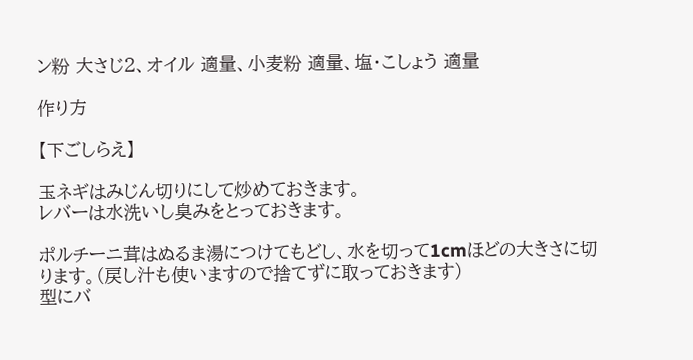ン粉 大さじ2、オイル 適量、小麦粉 適量、塩・こしょう 適量

作り方

【下ごしらえ】

玉ネギはみじん切りにして炒めておきます。
レバーは水洗いし臭みをとっておきます。

ポルチーニ茸はぬるま湯につけてもどし、水を切って1cmほどの大きさに切ります。(戻し汁も使いますので捨てずに取っておきます)
型にバ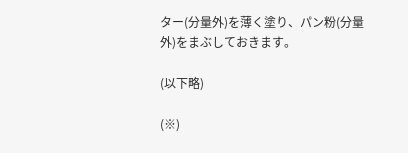ター(分量外)を薄く塗り、パン粉(分量外)をまぶしておきます。

(以下略)

(※)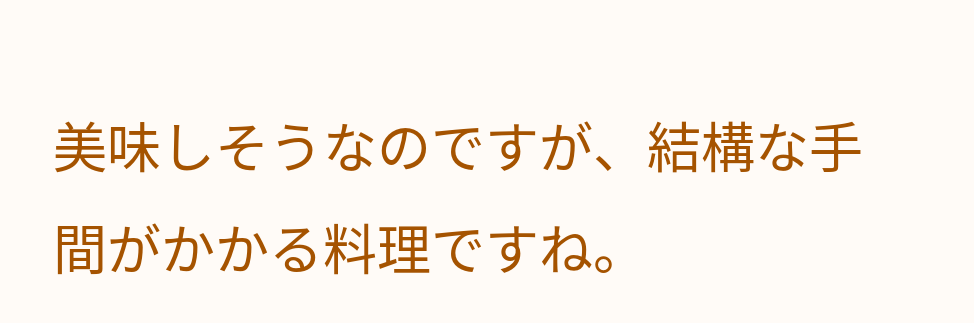美味しそうなのですが、結構な手間がかかる料理ですね。